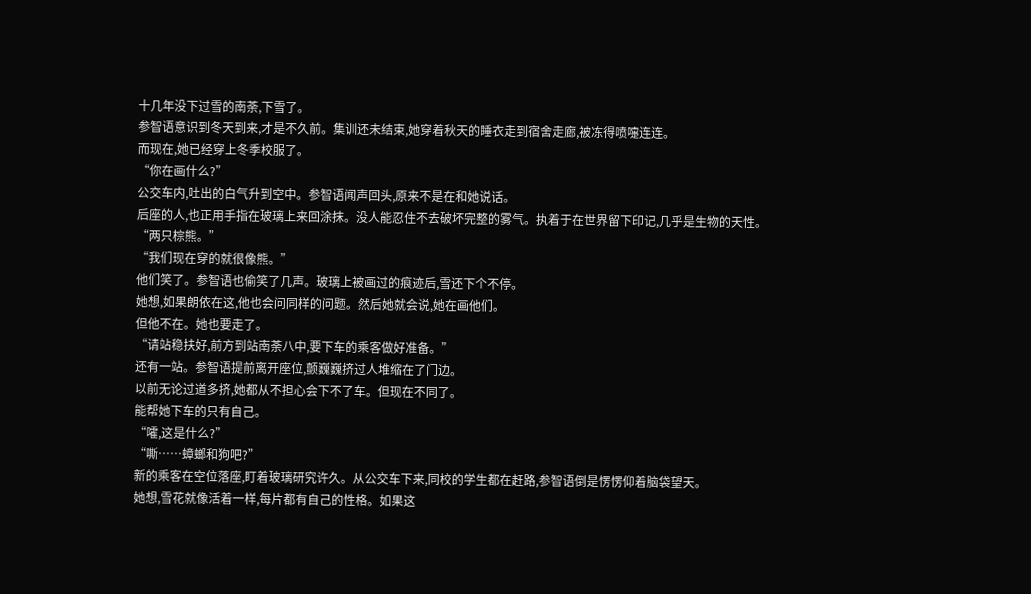十几年没下过雪的南荼,下雪了。
参智语意识到冬天到来,才是不久前。集训还未结束,她穿着秋天的睡衣走到宿舍走廊,被冻得喷嚏连连。
而现在,她已经穿上冬季校服了。
“你在画什么?”
公交车内,吐出的白气升到空中。参智语闻声回头,原来不是在和她说话。
后座的人,也正用手指在玻璃上来回涂抹。没人能忍住不去破坏完整的雾气。执着于在世界留下印记,几乎是生物的天性。
“两只棕熊。”
“我们现在穿的就很像熊。”
他们笑了。参智语也偷笑了几声。玻璃上被画过的痕迹后,雪还下个不停。
她想,如果朗依在这,他也会问同样的问题。然后她就会说,她在画他们。
但他不在。她也要走了。
“请站稳扶好,前方到站南荼八中,要下车的乘客做好准备。”
还有一站。参智语提前离开座位,颤巍巍挤过人堆缩在了门边。
以前无论过道多挤,她都从不担心会下不了车。但现在不同了。
能帮她下车的只有自己。
“嚯,这是什么?”
“嘶……蟑螂和狗吧?”
新的乘客在空位落座,盯着玻璃研究许久。从公交车下来,同校的学生都在赶路,参智语倒是愣愣仰着脑袋望天。
她想,雪花就像活着一样,每片都有自己的性格。如果这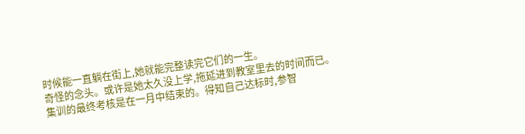时候能一直躺在街上,她就能完整读完它们的一生。
奇怪的念头。或许是她太久没上学,拖延进到教室里去的时间而已。
集训的最终考核是在一月中结束的。得知自己达标时,参智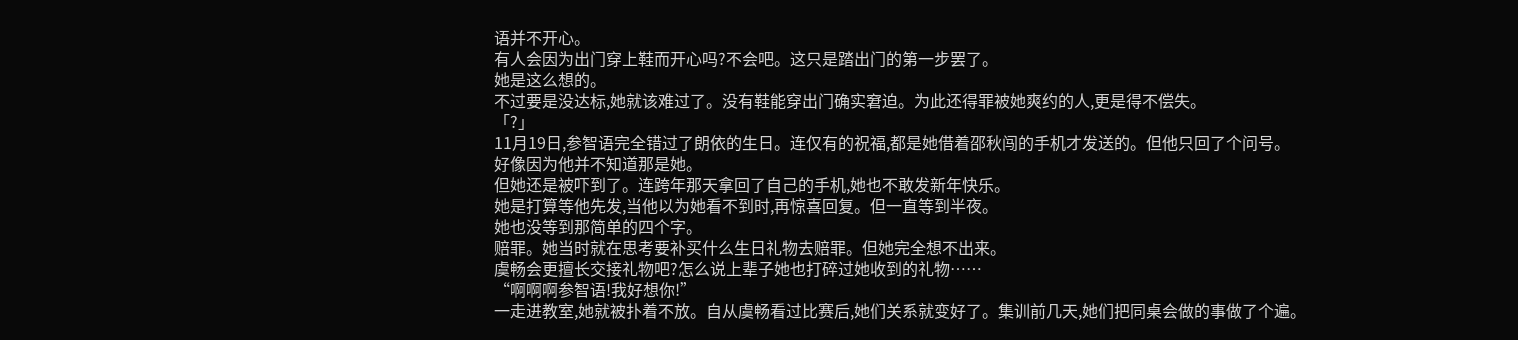语并不开心。
有人会因为出门穿上鞋而开心吗?不会吧。这只是踏出门的第一步罢了。
她是这么想的。
不过要是没达标,她就该难过了。没有鞋能穿出门确实窘迫。为此还得罪被她爽约的人,更是得不偿失。
「?」
11月19日,参智语完全错过了朗依的生日。连仅有的祝福,都是她借着邵秋闯的手机才发送的。但他只回了个问号。
好像因为他并不知道那是她。
但她还是被吓到了。连跨年那天拿回了自己的手机,她也不敢发新年快乐。
她是打算等他先发,当他以为她看不到时,再惊喜回复。但一直等到半夜。
她也没等到那简单的四个字。
赔罪。她当时就在思考要补买什么生日礼物去赔罪。但她完全想不出来。
虞畅会更擅长交接礼物吧?怎么说上辈子她也打碎过她收到的礼物……
“啊啊啊参智语!我好想你!”
一走进教室,她就被扑着不放。自从虞畅看过比赛后,她们关系就变好了。集训前几天,她们把同桌会做的事做了个遍。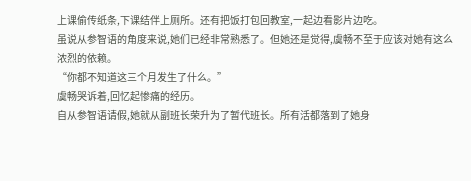上课偷传纸条,下课结伴上厕所。还有把饭打包回教室,一起边看影片边吃。
虽说从参智语的角度来说,她们已经非常熟悉了。但她还是觉得,虞畅不至于应该对她有这么浓烈的依赖。
“你都不知道这三个月发生了什么。”
虞畅哭诉着,回忆起惨痛的经历。
自从参智语请假,她就从副班长荣升为了暂代班长。所有活都落到了她身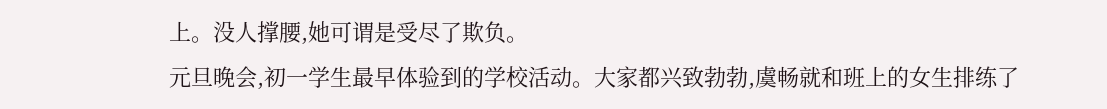上。没人撑腰,她可谓是受尽了欺负。
元旦晚会,初一学生最早体验到的学校活动。大家都兴致勃勃,虞畅就和班上的女生排练了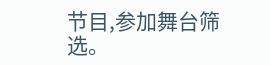节目,参加舞台筛选。